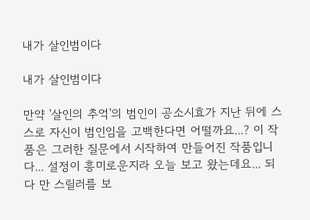내가 살인범이다

내가 살인범이다

만약 '살인의 추억'의 범인이 공소시효가 지난 뒤에 스스로 자신이 범인임을 고백한다면 어떨까요...? 이 작품은 그러한 질문에서 시작하여 만들어진 작품입니다... 설정이 흥미로운지라 오늘 보고 왔는데요... 되다 만 스릴러를 보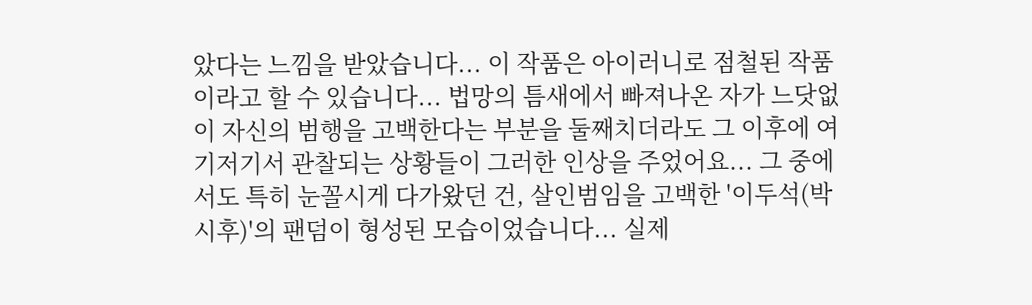았다는 느낌을 받았습니다... 이 작품은 아이러니로 점철된 작품이라고 할 수 있습니다... 법망의 틈새에서 빠져나온 자가 느닷없이 자신의 범행을 고백한다는 부분을 둘째치더라도 그 이후에 여기저기서 관찰되는 상황들이 그러한 인상을 주었어요... 그 중에서도 특히 눈꼴시게 다가왔던 건, 살인범임을 고백한 '이두석(박시후)'의 팬덤이 형성된 모습이었습니다... 실제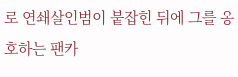로 연쇄살인범이 붙잡힌 뒤에 그를 옹호하는 팬카